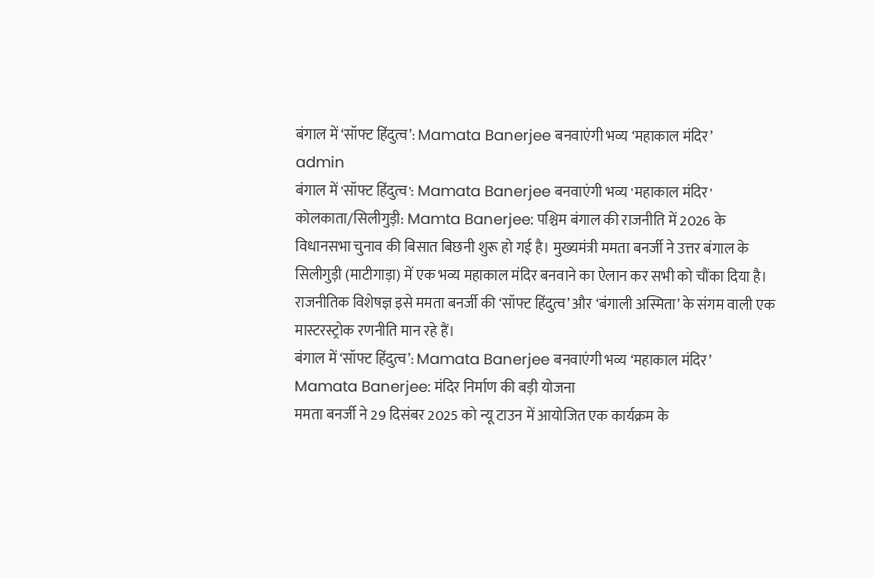बंगाल में ‘सॉफ्ट हिंदुत्व’: Mamata Banerjee बनवाएंगी भव्य ‘महाकाल मंदिर’
admin
बंगाल में 'सॉफ्ट हिंदुत्व': Mamata Banerjee बनवाएंगी भव्य 'महाकाल मंदिर'
कोलकाता/सिलीगुड़ी: Mamta Banerjee: पश्चिम बंगाल की राजनीति में 2026 के विधानसभा चुनाव की बिसात बिछनी शुरू हो गई है। मुख्यमंत्री ममता बनर्जी ने उत्तर बंगाल के सिलीगुड़ी (माटीगाड़ा) में एक भव्य महाकाल मंदिर बनवाने का ऐलान कर सभी को चौंका दिया है। राजनीतिक विशेषज्ञ इसे ममता बनर्जी की ‘सॉफ्ट हिंदुत्व’ और ‘बंगाली अस्मिता’ के संगम वाली एक मास्टरस्ट्रोक रणनीति मान रहे हैं।
बंगाल में ‘सॉफ्ट हिंदुत्व’: Mamata Banerjee बनवाएंगी भव्य ‘महाकाल मंदिर’
Mamata Banerjee: मंदिर निर्माण की बड़ी योजना
ममता बनर्जी ने 29 दिसंबर 2025 को न्यू टाउन में आयोजित एक कार्यक्रम के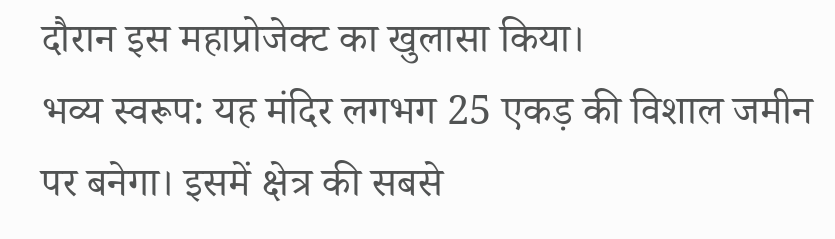दौरान इस महाप्रोजेक्ट का खुलासा किया।
भव्य स्वरूप: यह मंदिर लगभग 25 एकड़ की विशाल जमीन पर बनेगा। इसमें क्षेत्र की सबसे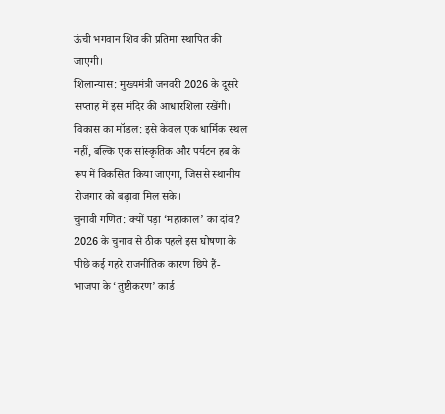ऊंची भगवान शिव की प्रतिमा स्थापित की जाएगी।
शिलान्यास: मुख्यमंत्री जनवरी 2026 के दूसरे सप्ताह में इस मंदिर की आधारशिला रखेंगी।
विकास का मॉडल: इसे केवल एक धार्मिक स्थल नहीं, बल्कि एक सांस्कृतिक और पर्यटन हब के रूप में विकसित किया जाएगा, जिससे स्थानीय रोजगार को बढ़ावा मिल सके।
चुनावी गणित: क्यों पड़ा ‘महाकाल’ का दांव?
2026 के चुनाव से ठीक पहले इस घोषणा के पीछे कई गहरे राजनीतिक कारण छिपे हैं-
भाजपा के ‘तुष्टीकरण’ कार्ड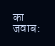का जवाब: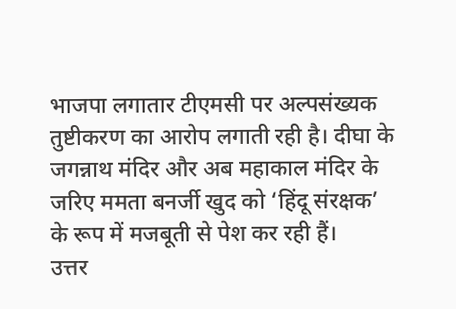भाजपा लगातार टीएमसी पर अल्पसंख्यक तुष्टीकरण का आरोप लगाती रही है। दीघा के जगन्नाथ मंदिर और अब महाकाल मंदिर के जरिए ममता बनर्जी खुद को ‘हिंदू संरक्षक’ के रूप में मजबूती से पेश कर रही हैं।
उत्तर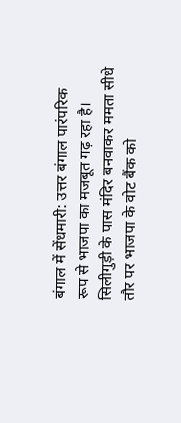बंगाल में सेंधमारी: उत्तर बंगाल पारंपरिक रूप से भाजपा का मजबूत गढ़ रहा है। सिलीगुड़ी के पास मंदिर बनवाकर ममता सीधे तौर पर भाजपा के वोट बैंक को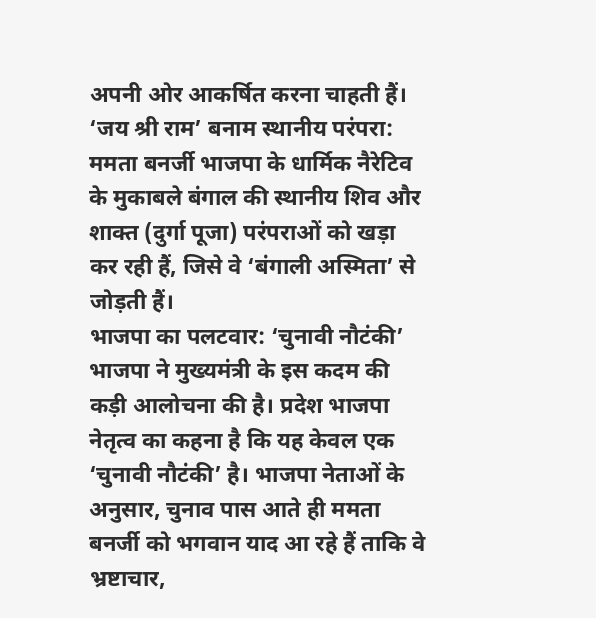अपनी ओर आकर्षित करना चाहती हैं। ‘जय श्री राम’ बनाम स्थानीय परंपरा: ममता बनर्जी भाजपा के धार्मिक नैरेटिव के मुकाबले बंगाल की स्थानीय शिव और शाक्त (दुर्गा पूजा) परंपराओं को खड़ा कर रही हैं, जिसे वे ‘बंगाली अस्मिता’ से जोड़ती हैं।
भाजपा का पलटवार: ‘चुनावी नौटंकी’
भाजपा ने मुख्यमंत्री के इस कदम की कड़ी आलोचना की है। प्रदेश भाजपा नेतृत्व का कहना है कि यह केवल एक ‘चुनावी नौटंकी’ है। भाजपा नेताओं के अनुसार, चुनाव पास आते ही ममता बनर्जी को भगवान याद आ रहे हैं ताकि वे भ्रष्टाचार,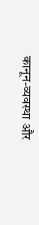कानून-व्यवस्था और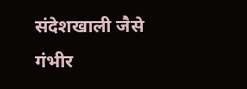संदेशखाली जैसे गंभीर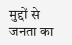मुद्दों से जनता का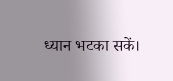ध्यान भटका सकें।